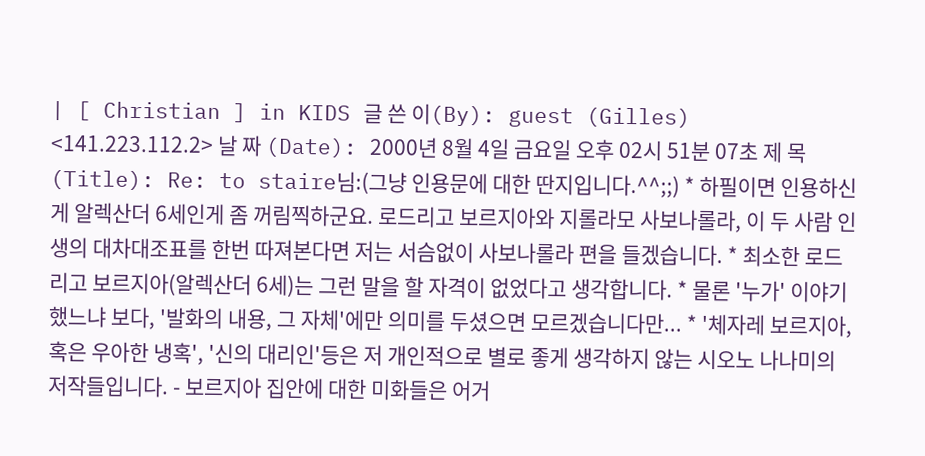| [ Christian ] in KIDS 글 쓴 이(By): guest (Gilles) <141.223.112.2> 날 짜 (Date): 2000년 8월 4일 금요일 오후 02시 51분 07초 제 목(Title): Re: to staire님:(그냥 인용문에 대한 딴지입니다.^^;;) * 하필이면 인용하신게 알렉산더 6세인게 좀 꺼림찍하군요. 로드리고 보르지아와 지롤라모 사보나롤라, 이 두 사람 인생의 대차대조표를 한번 따져본다면 저는 서슴없이 사보나롤라 편을 들겠습니다. * 최소한 로드리고 보르지아(알렉산더 6세)는 그런 말을 할 자격이 없었다고 생각합니다. * 물론 '누가' 이야기했느냐 보다, '발화의 내용, 그 자체'에만 의미를 두셨으면 모르겠습니다만... * '체자레 보르지아, 혹은 우아한 냉혹', '신의 대리인'등은 저 개인적으로 별로 좋게 생각하지 않는 시오노 나나미의 저작들입니다. - 보르지아 집안에 대한 미화들은 어거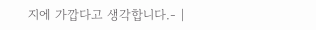지에 가깝다고 생각합니다.- |